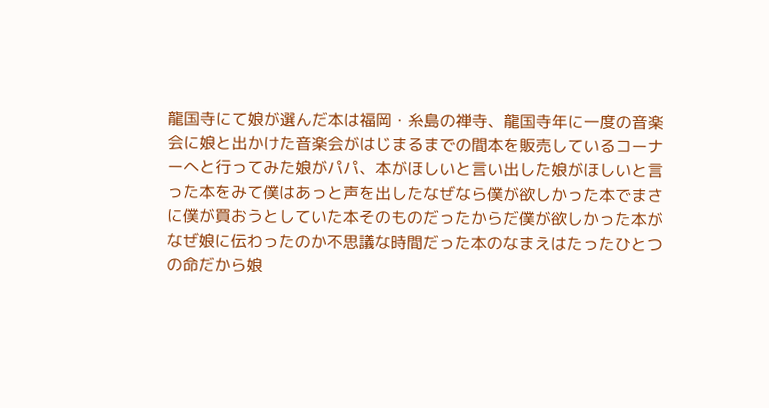龍国寺にて娘が選んだ本は福岡・糸島の禅寺、龍国寺年に一度の音楽会に娘と出かけた音楽会がはじまるまでの間本を販売しているコーナーへと行ってみた娘がパパ、本がほしいと言い出した娘がほしいと言った本をみて僕はあっと声を出したなぜなら僕が欲しかった本でまさに僕が買おうとしていた本そのものだったからだ僕が欲しかった本がなぜ娘に伝わったのか不思議な時間だった本のなまえはたったひとつの命だから娘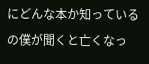にどんな本か知っているの僕が聞くと亡くなっ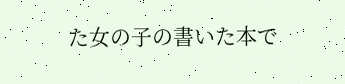た女の子の書いた本で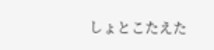しょとこたえた